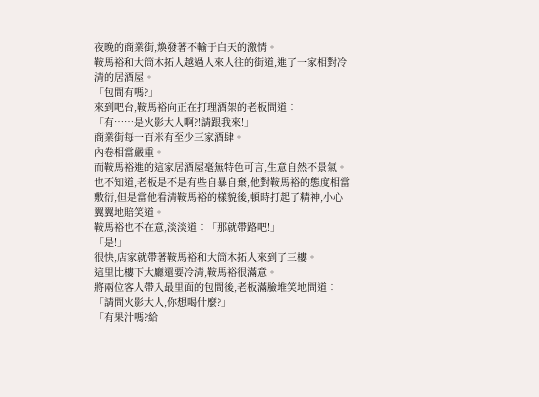夜晚的商業街,煥發著不輸于白天的激情。
鞍馬裕和大筒木拓人越過人來人往的街道,進了一家相對冷清的居酒屋。
「包間有嗎?」
來到吧台,鞍馬裕向正在打理酒架的老板問道︰
「有……是火影大人啊?!請跟我來!」
商業街每一百米有至少三家酒肆。
內卷相當嚴重。
而鞍馬裕進的這家居酒屋毫無特色可言,生意自然不景氣。
也不知道,老板是不是有些自暴自棄,他對鞍馬裕的態度相當敷衍,但是當他看清鞍馬裕的樣貌後,頓時打起了精神,小心翼翼地賠笑道。
鞍馬裕也不在意,淡淡道︰「那就帶路吧!」
「是!」
很快,店家就帶著鞍馬裕和大筒木拓人來到了三樓。
這里比樓下大廳還要冷清,鞍馬裕很滿意。
將兩位客人帶入最里面的包間後,老板滿臉堆笑地問道︰
「請問火影大人,你想喝什麼?」
「有果汁嗎?給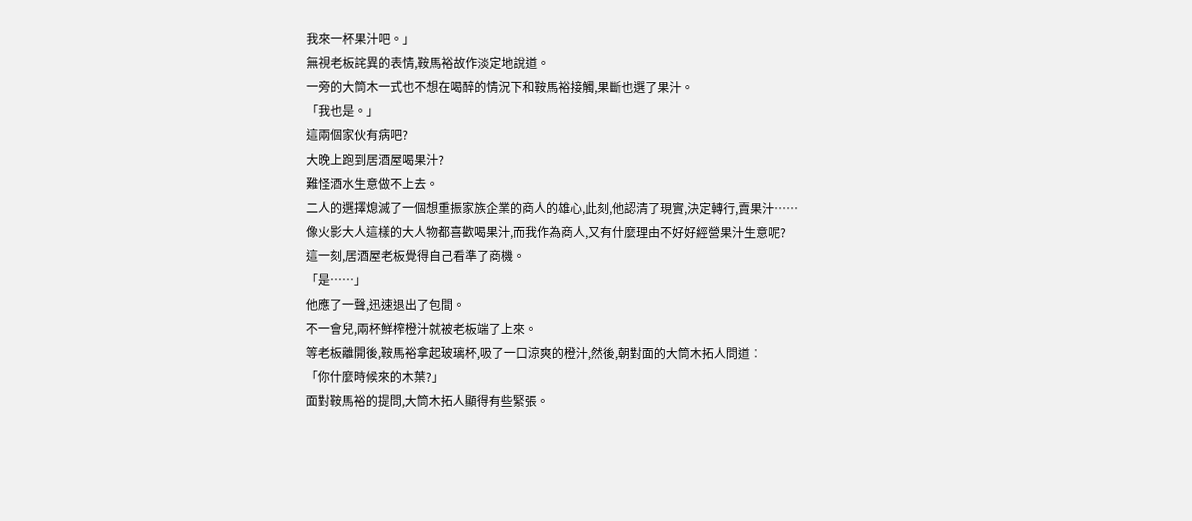我來一杯果汁吧。」
無視老板詫異的表情,鞍馬裕故作淡定地說道。
一旁的大筒木一式也不想在喝醉的情況下和鞍馬裕接觸,果斷也選了果汁。
「我也是。」
這兩個家伙有病吧?
大晚上跑到居酒屋喝果汁?
難怪酒水生意做不上去。
二人的選擇熄滅了一個想重振家族企業的商人的雄心,此刻,他認清了現實,決定轉行,賣果汁……
像火影大人這樣的大人物都喜歡喝果汁,而我作為商人,又有什麼理由不好好經營果汁生意呢?
這一刻,居酒屋老板覺得自己看準了商機。
「是……」
他應了一聲,迅速退出了包間。
不一會兒,兩杯鮮榨橙汁就被老板端了上來。
等老板離開後,鞍馬裕拿起玻璃杯,吸了一口涼爽的橙汁,然後,朝對面的大筒木拓人問道︰
「你什麼時候來的木葉?」
面對鞍馬裕的提問,大筒木拓人顯得有些緊張。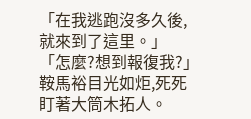「在我逃跑沒多久後,就來到了這里。」
「怎麼?想到報復我?」
鞍馬裕目光如炬,死死盯著大筒木拓人。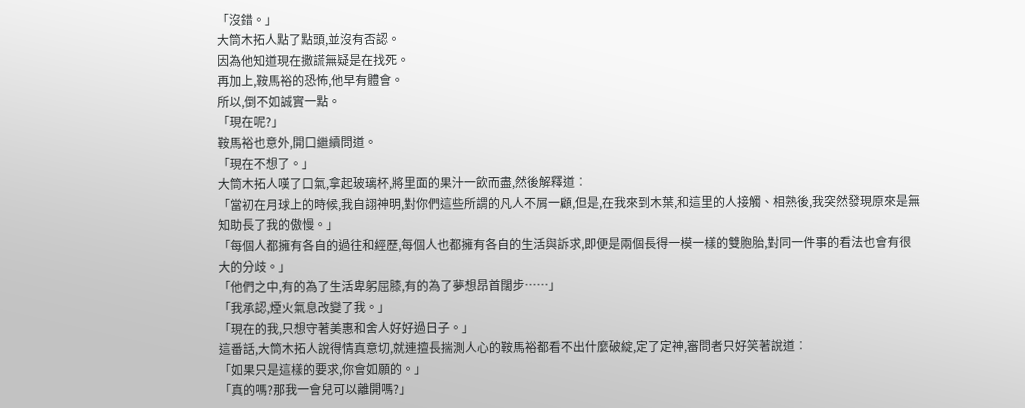「沒錯。」
大筒木拓人點了點頭,並沒有否認。
因為他知道現在撒謊無疑是在找死。
再加上,鞍馬裕的恐怖,他早有體會。
所以,倒不如誠實一點。
「現在呢?」
鞍馬裕也意外,開口繼續問道。
「現在不想了。」
大筒木拓人嘆了口氣,拿起玻璃杯,將里面的果汁一飲而盡,然後解釋道︰
「當初在月球上的時候,我自詡神明,對你們這些所謂的凡人不屑一顧,但是,在我來到木葉,和這里的人接觸、相熟後,我突然發現原來是無知助長了我的傲慢。」
「每個人都擁有各自的過往和經歷,每個人也都擁有各自的生活與訴求,即便是兩個長得一模一樣的雙胞胎,對同一件事的看法也會有很大的分歧。」
「他們之中,有的為了生活卑躬屈膝,有的為了夢想昂首闊步……」
「我承認,煙火氣息改變了我。」
「現在的我,只想守著美惠和舍人好好過日子。」
這番話,大筒木拓人說得情真意切,就連擅長揣測人心的鞍馬裕都看不出什麼破綻,定了定神,審問者只好笑著說道︰
「如果只是這樣的要求,你會如願的。」
「真的嗎?那我一會兒可以離開嗎?」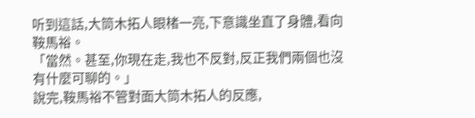听到這話,大筒木拓人眼楮一亮,下意識坐直了身體,看向鞍馬裕。
「當然。甚至,你現在走,我也不反對,反正我們兩個也沒有什麼可聊的。」
說完,鞍馬裕不管對面大筒木拓人的反應,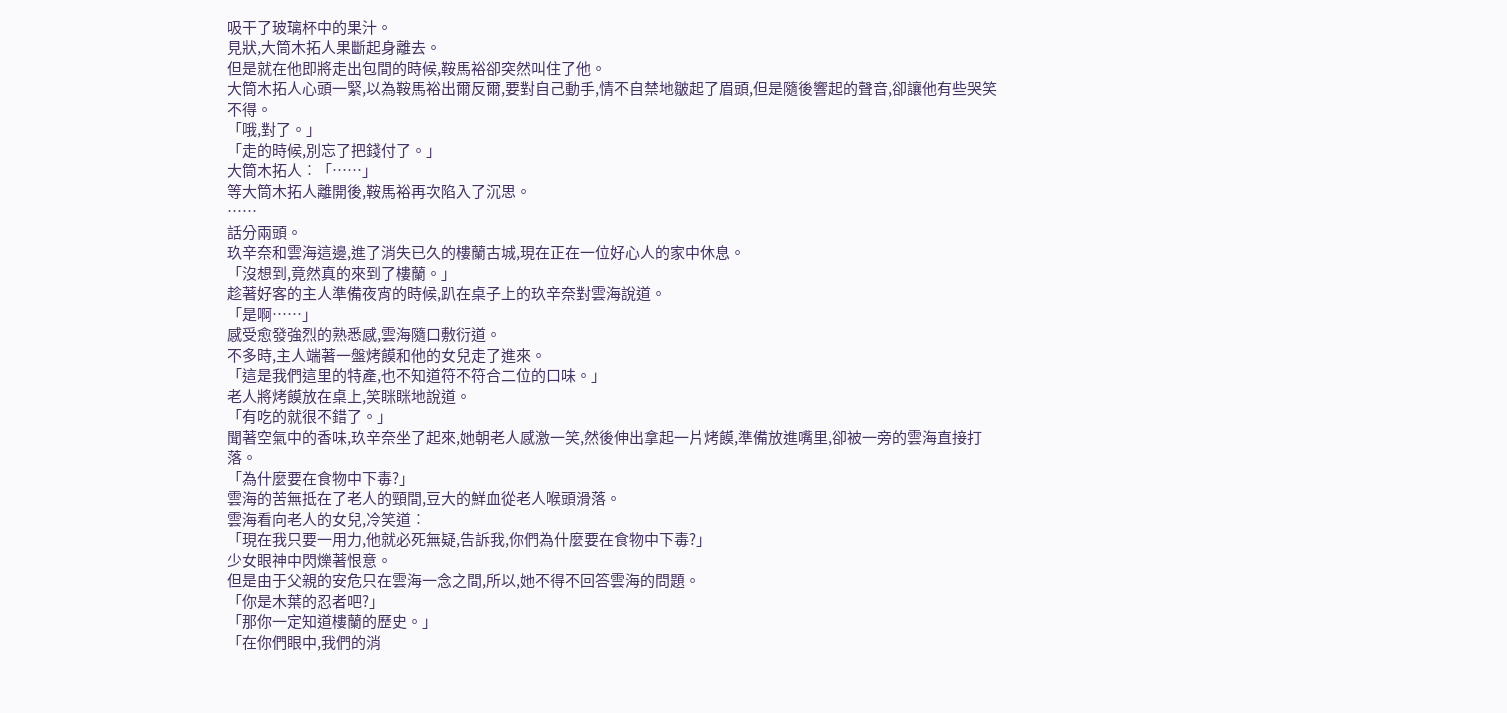吸干了玻璃杯中的果汁。
見狀,大筒木拓人果斷起身離去。
但是就在他即將走出包間的時候,鞍馬裕卻突然叫住了他。
大筒木拓人心頭一緊,以為鞍馬裕出爾反爾,要對自己動手,情不自禁地皺起了眉頭,但是隨後響起的聲音,卻讓他有些哭笑不得。
「哦,對了。」
「走的時候,別忘了把錢付了。」
大筒木拓人︰「……」
等大筒木拓人離開後,鞍馬裕再次陷入了沉思。
……
話分兩頭。
玖辛奈和雲海這邊,進了消失已久的樓蘭古城,現在正在一位好心人的家中休息。
「沒想到,竟然真的來到了樓蘭。」
趁著好客的主人準備夜宵的時候,趴在桌子上的玖辛奈對雲海說道。
「是啊……」
感受愈發強烈的熟悉感,雲海隨口敷衍道。
不多時,主人端著一盤烤饃和他的女兒走了進來。
「這是我們這里的特產,也不知道符不符合二位的口味。」
老人將烤饃放在桌上,笑眯眯地說道。
「有吃的就很不錯了。」
聞著空氣中的香味,玖辛奈坐了起來,她朝老人感激一笑,然後伸出拿起一片烤饃,準備放進嘴里,卻被一旁的雲海直接打落。
「為什麼要在食物中下毒?」
雲海的苦無抵在了老人的頸間,豆大的鮮血從老人喉頭滑落。
雲海看向老人的女兒,冷笑道︰
「現在我只要一用力,他就必死無疑,告訴我,你們為什麼要在食物中下毒?」
少女眼神中閃爍著恨意。
但是由于父親的安危只在雲海一念之間,所以,她不得不回答雲海的問題。
「你是木葉的忍者吧?」
「那你一定知道樓蘭的歷史。」
「在你們眼中,我們的消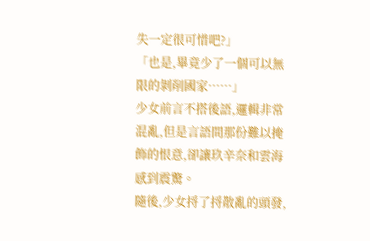失一定很可惜吧?」
「也是,畢竟少了一個可以無限的剝削國家……」
少女前言不搭後語,邏輯非常混亂,但是言語間那份難以掩飾的恨意,卻讓玖辛奈和雲海感到震驚。
隨後,少女捋了捋散亂的頭發,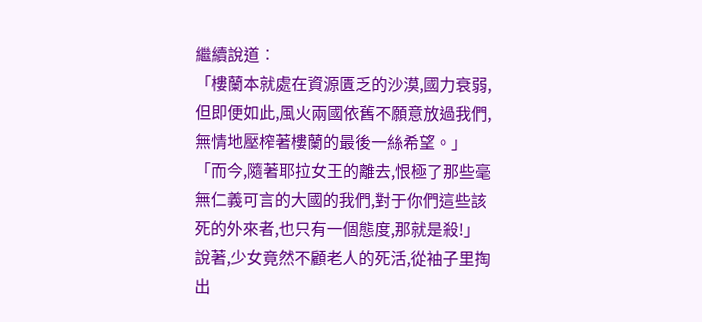繼續說道︰
「樓蘭本就處在資源匱乏的沙漠,國力衰弱,但即便如此,風火兩國依舊不願意放過我們,無情地壓榨著樓蘭的最後一絲希望。」
「而今,隨著耶拉女王的離去,恨極了那些毫無仁義可言的大國的我們,對于你們這些該死的外來者,也只有一個態度,那就是殺!」
說著,少女竟然不顧老人的死活,從袖子里掏出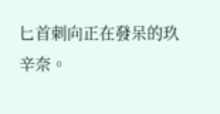匕首刺向正在發呆的玖辛奈。